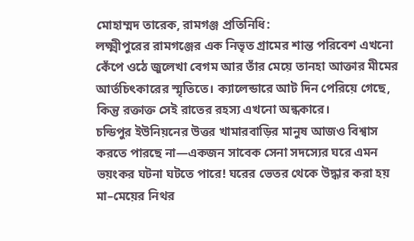মোহাম্মদ তারেক, রামগঞ্জ প্রতিনিধি:
লক্ষ্মীপুরের রামগঞ্জের এক নিভৃত গ্রামের শান্ত পরিবেশ এখনো কেঁপে ওঠে জুলেখা বেগম আর তাঁর মেয়ে তানহা আক্তার মীমের আর্তচিৎকারের স্মৃতিতে। ক্যালেন্ডারে আট দিন পেরিয়ে গেছে, কিন্তু রক্তাক্ত সেই রাতের রহস্য এখনো অন্ধকারে।
চন্ডিপুর ইউনিয়নের উত্তর খামারবাড়ির মানুষ আজও বিশ্বাস করতে পারছে না—একজন সাবেক সেনা সদস্যের ঘরে এমন ভয়ংকর ঘটনা ঘটতে পারে! ঘরের ভেতর থেকে উদ্ধার করা হয় মা–মেয়ের নিথর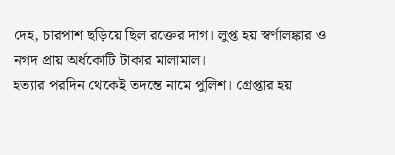দেহ, চারপাশ ছড়িয়ে ছিল রক্তের দাগ। লুপ্ত হয় স্বর্ণালঙ্কার ও নগদ প্রায় অর্ধকোটি টাকার মালামাল।
হত্যার পরদিন থেকেই তদন্তে নামে পুলিশ। গ্রেপ্তার হয়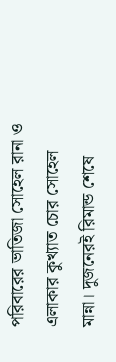পরিবারের ভাতিজা সোহেল রানা ও এলাকার কুখ্যাত চোর সোহেল মান্না। দুজনেরই রিমান্ড শেষে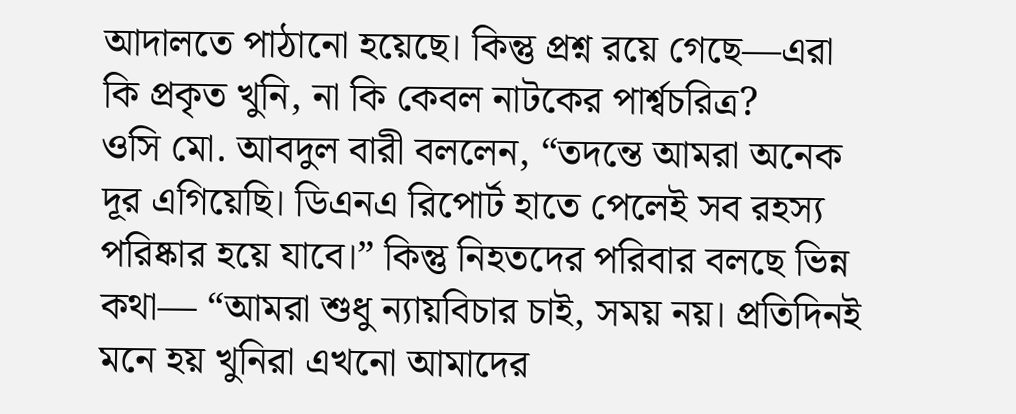আদালতে পাঠানো হয়েছে। কিন্তু প্রশ্ন রয়ে গেছে—এরা কি প্রকৃত খুনি, না কি কেবল নাটকের পার্শ্বচরিত্র?
ওসি মো. আবদুল বারী বললেন, “তদন্তে আমরা অনেক দূর এগিয়েছি। ডিএনএ রিপোর্ট হাতে পেলেই সব রহস্য পরিষ্কার হয়ে যাবে।” কিন্তু নিহতদের পরিবার বলছে ভিন্ন কথা— “আমরা শুধু ন্যায়বিচার চাই, সময় নয়। প্রতিদিনই মনে হয় খুনিরা এখনো আমাদের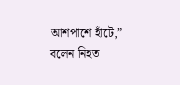আশপাশে হাঁটে,” বলেন নিহত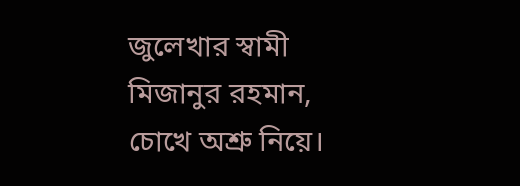জুলেখার স্বামী মিজানুর রহমান, চোখে অশ্রু নিয়ে।